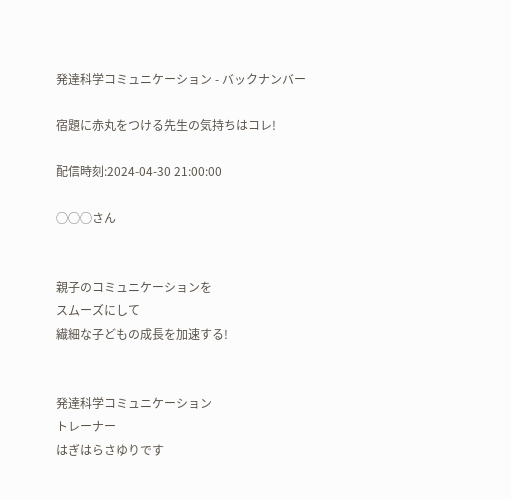発達科学コミュニケーション - バックナンバー

宿題に赤丸をつける先生の気持ちはコレ!

配信時刻:2024-04-30 21:00:00

◯◯◯さん


親子のコミュニケーションを
スムーズにして
繊細な子どもの成長を加速する!


発達科学コミュニケーション
トレーナー
はぎはらさゆりです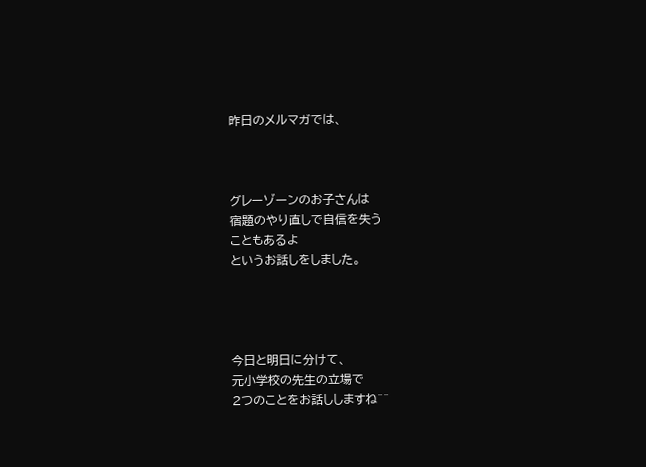昨日のメルマガでは、



グレーゾーンのお子さんは
宿題のやり直しで自信を失う
こともあるよ
というお話しをしました。




今日と明日に分けて、
元小学校の先生の立場で
2つのことをお話ししますね^^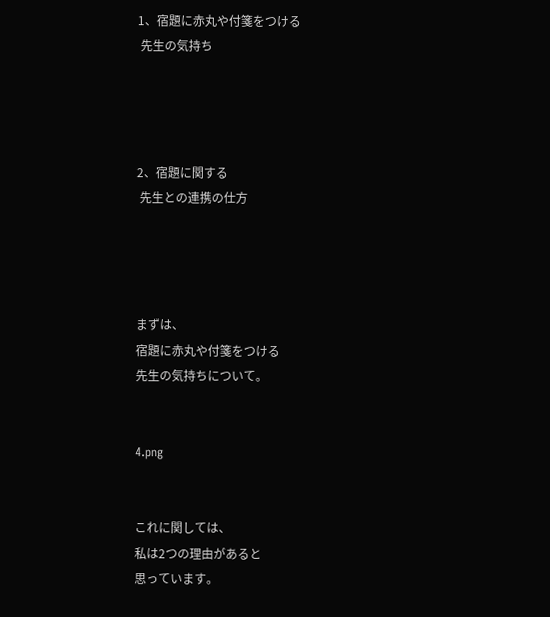1、宿題に赤丸や付箋をつける
 先生の気持ち




2、宿題に関する
 先生との連携の仕方




まずは、
宿題に赤丸や付箋をつける
先生の気持ちについて。


4.png


これに関しては、
私は2つの理由があると
思っています。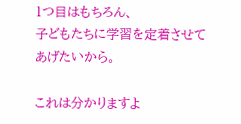1つ目はもちろん、
子どもたちに学習を定着させて
あげたいから。

これは分かりますよ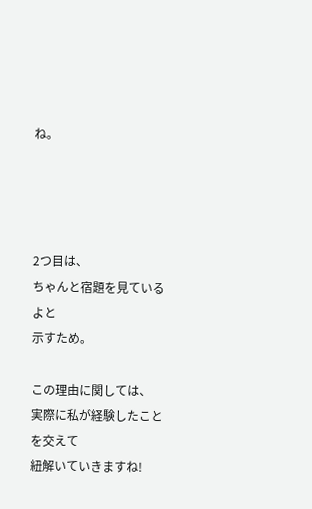ね。




2つ目は、
ちゃんと宿題を見ているよと
示すため。

この理由に関しては、
実際に私が経験したことを交えて
紐解いていきますね!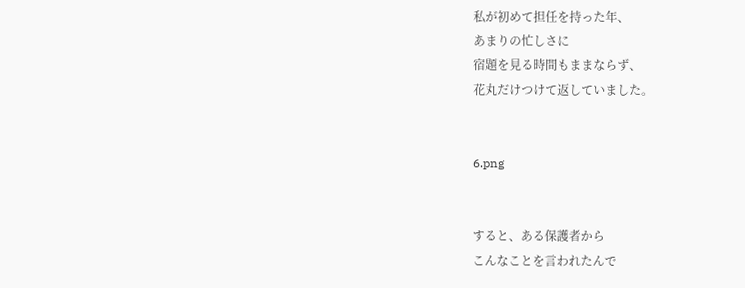私が初めて担任を持った年、
あまりの忙しさに
宿題を見る時間もままならず、
花丸だけつけて返していました。


6.png


すると、ある保護者から
こんなことを言われたんで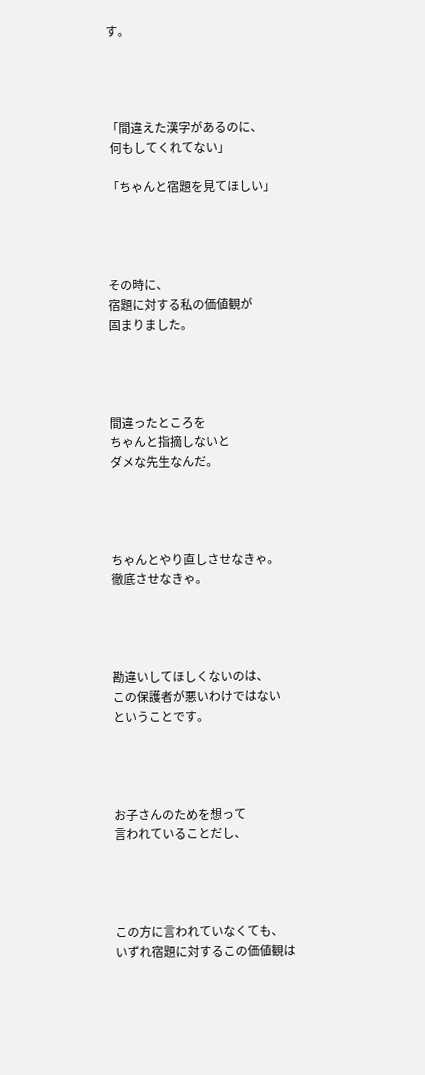す。




「間違えた漢字があるのに、
 何もしてくれてない」

「ちゃんと宿題を見てほしい」




その時に、
宿題に対する私の価値観が
固まりました。




間違ったところを
ちゃんと指摘しないと
ダメな先生なんだ。




ちゃんとやり直しさせなきゃ。
徹底させなきゃ。




勘違いしてほしくないのは、
この保護者が悪いわけではない
ということです。




お子さんのためを想って
言われていることだし、




この方に言われていなくても、
いずれ宿題に対するこの価値観は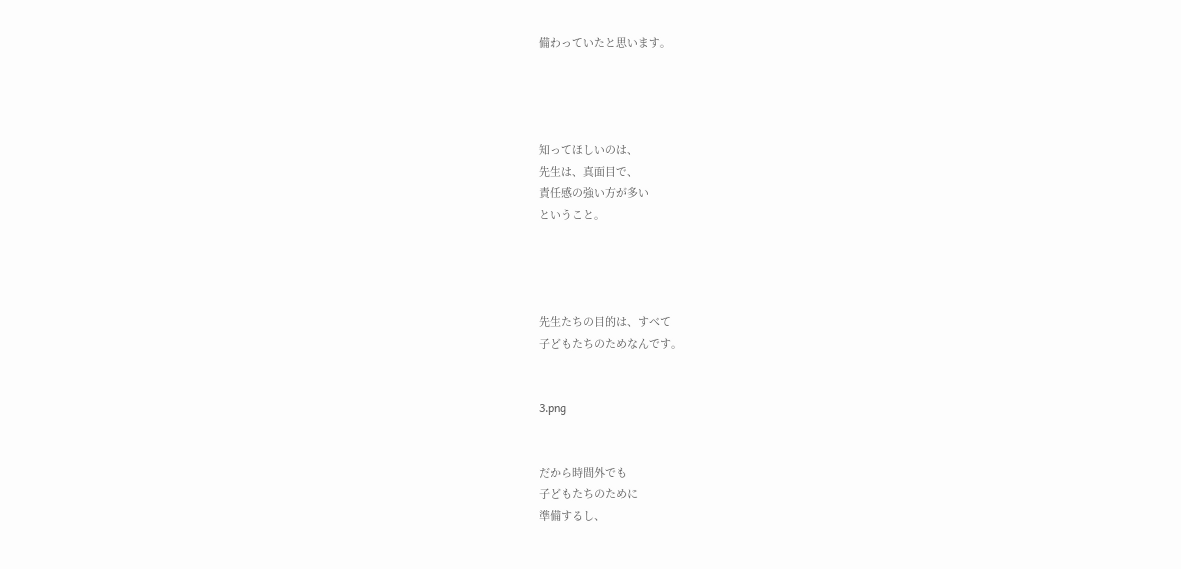備わっていたと思います。




知ってほしいのは、
先生は、真面目で、
責任感の強い方が多い
ということ。




先生たちの目的は、すべて
子どもたちのためなんです。


3.png


だから時間外でも
子どもたちのために
準備するし、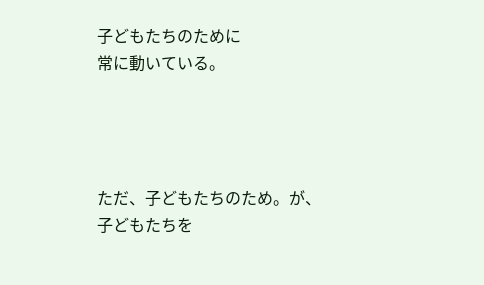子どもたちのために
常に動いている。




ただ、子どもたちのため。が、
子どもたちを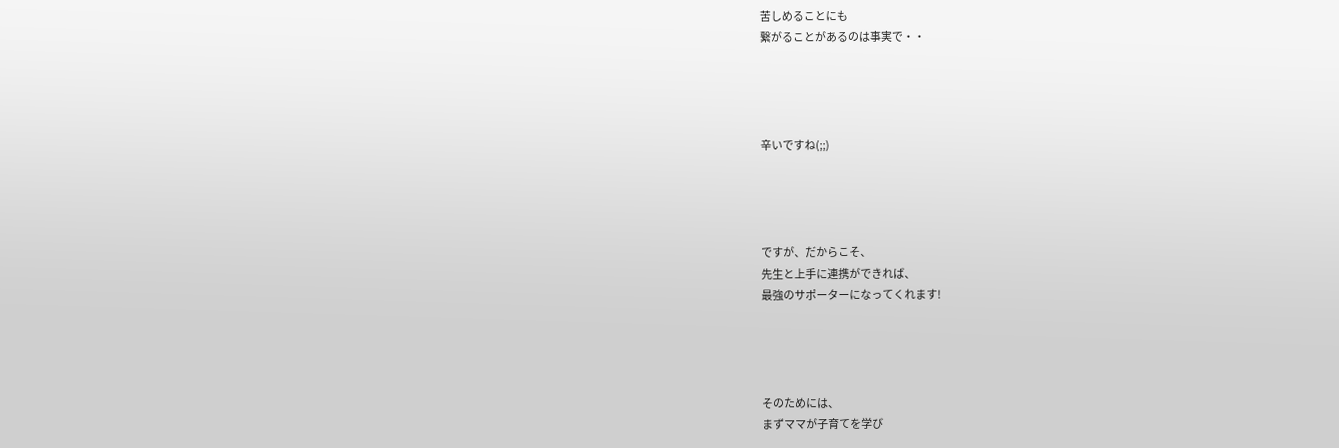苦しめることにも
繋がることがあるのは事実で・・




辛いですね(;;)




ですが、だからこそ、
先生と上手に連携ができれば、
最強のサポーターになってくれます!




そのためには、
まずママが子育てを学び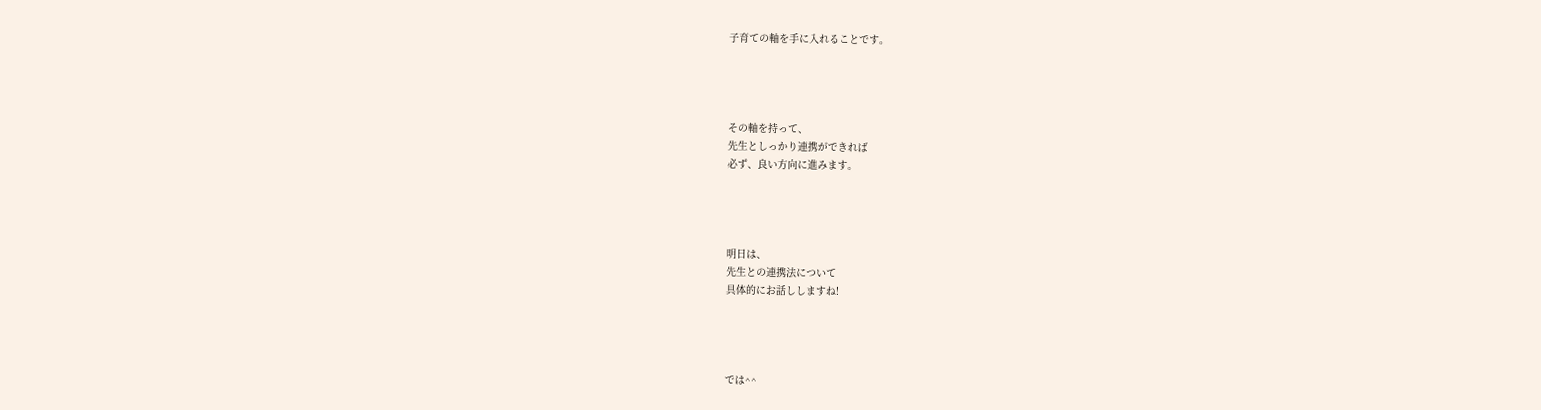子育ての軸を手に入れることです。




その軸を持って、
先生としっかり連携ができれば
必ず、良い方向に進みます。




明日は、
先生との連携法について
具体的にお話ししますね!




では^^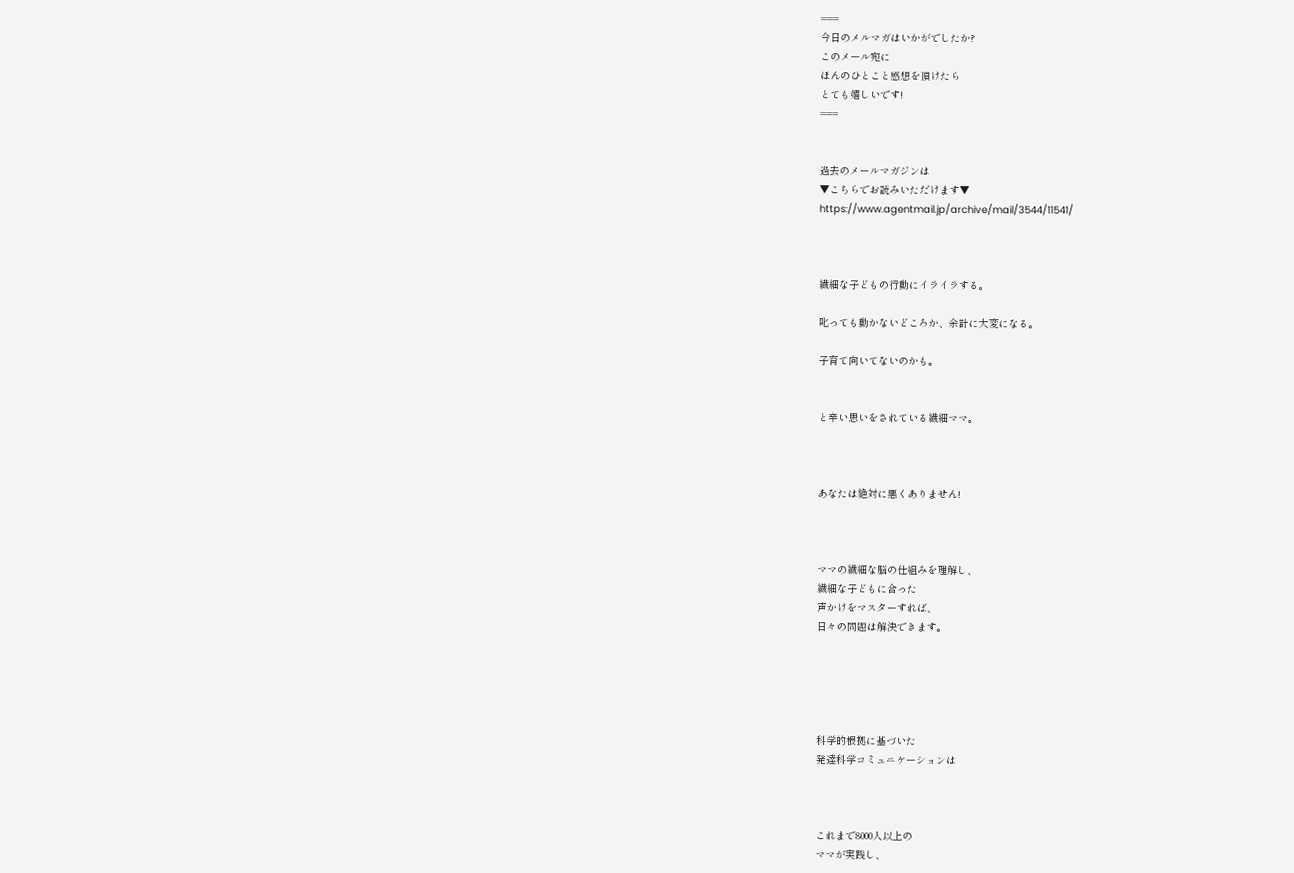===
今日のメルマガはいかがでしたか?
このメール宛に
ほんのひとこと感想を頂けたら
とても嬉しいです!
===


過去のメールマガジンは
▼こちらでお読みいただけます▼
https://www.agentmail.jp/archive/mail/3544/11541/



繊細な子どもの行動にイライラする。

叱っても動かないどころか、余計に大変になる。

子育て向いてないのかも。


と辛い思いをされている繊細ママ。



あなたは絶対に悪くありません!



ママの繊細な脳の仕組みを理解し、
繊細な子どもに合った
声かけをマスターすれば、
日々の問題は解決できます。





科学的根拠に基づいた
発達科学コミュニケーションは



これまで8000人以上の
ママが実践し、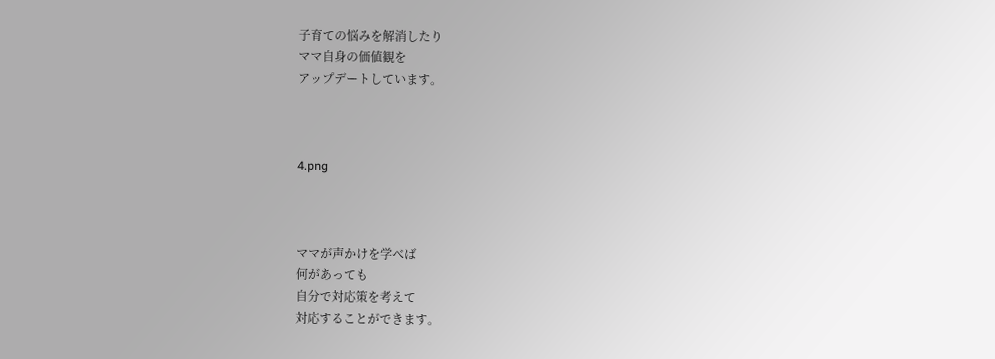子育ての悩みを解消したり
ママ自身の価値観を
アップデートしています。



4.png



ママが声かけを学べば
何があっても
自分で対応策を考えて
対応することができます。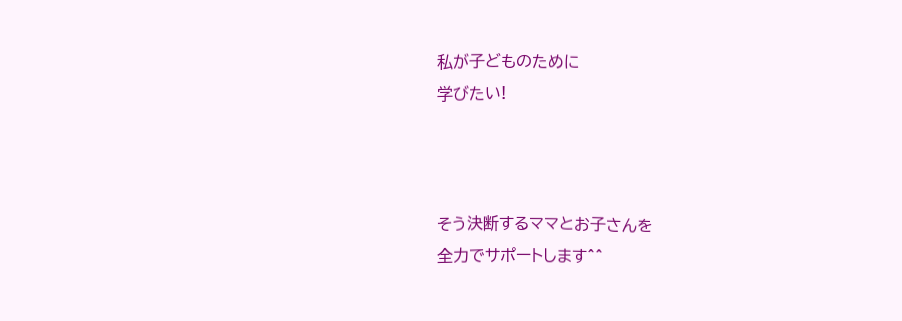私が子どものために
学びたい!



そう決断するママとお子さんを
全力でサポートします^^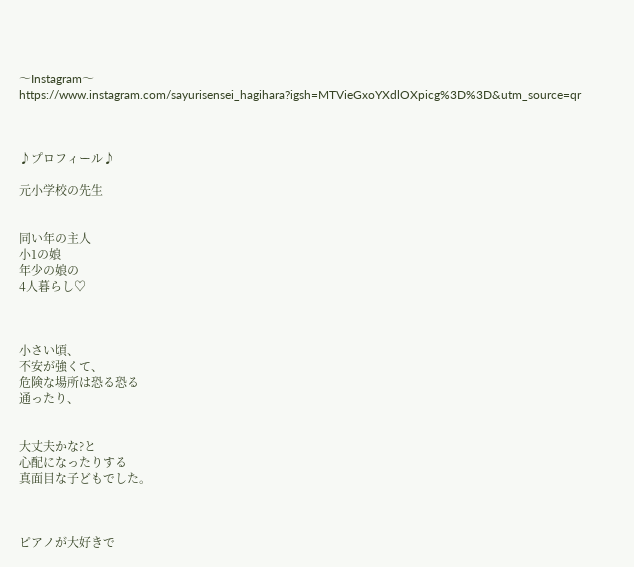〜Instagram〜
https://www.instagram.com/sayurisensei_hagihara?igsh=MTVieGxoYXdlOXpicg%3D%3D&utm_source=qr



♪プロフィール♪

元小学校の先生


同い年の主人
小1の娘
年少の娘の
4人暮らし♡



小さい頃、
不安が強くて、
危険な場所は恐る恐る
通ったり、


大丈夫かな?と
心配になったりする
真面目な子どもでした。



ピアノが大好きで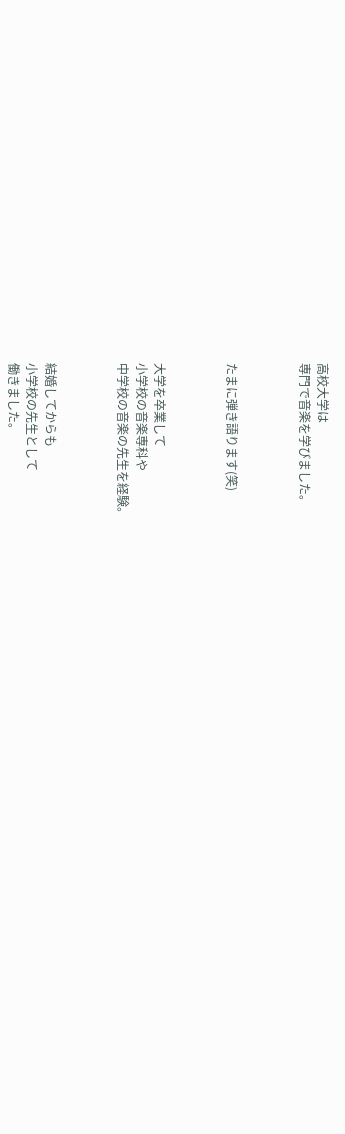高校大学は
専門で音楽を学びました。



たまに弾き語ります(笑)



大学を卒業して
小学校の音楽専科や
中学校の音楽の先生を経験。



結婚してからも
小学校の先生として
働きました。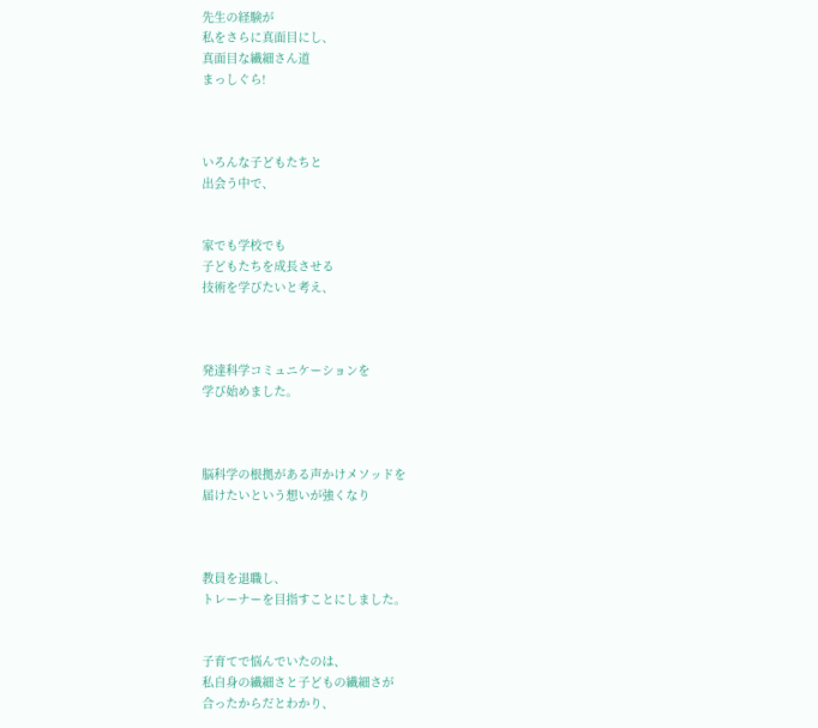先生の経験が
私をさらに真面目にし、
真面目な繊細さん道
まっしぐら!



いろんな子どもたちと
出会う中で、


家でも学校でも
子どもたちを成長させる
技術を学びたいと考え、



発達科学コミュニケーションを
学び始めました。



脳科学の根拠がある声かけメソッドを
届けたいという想いが強くなり



教員を退職し、
トレーナーを目指すことにしました。


子育てで悩んでいたのは、
私自身の繊細さと子どもの繊細さが
合ったからだとわかり、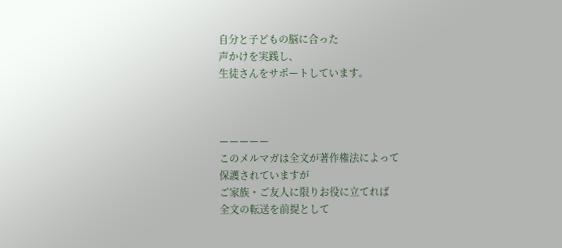自分と子どもの脳に合った
声かけを実践し、
生徒さんをサポートしています。



ーーーーー
このメルマガは全文が著作権法によって
保護されていますが
ご家族・ご友人に限りお役に立てれば
全文の転送を前提として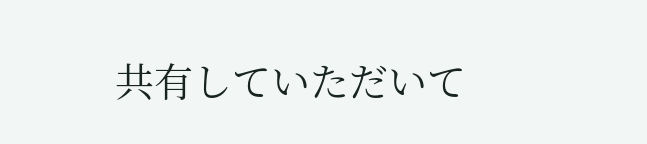共有していただいて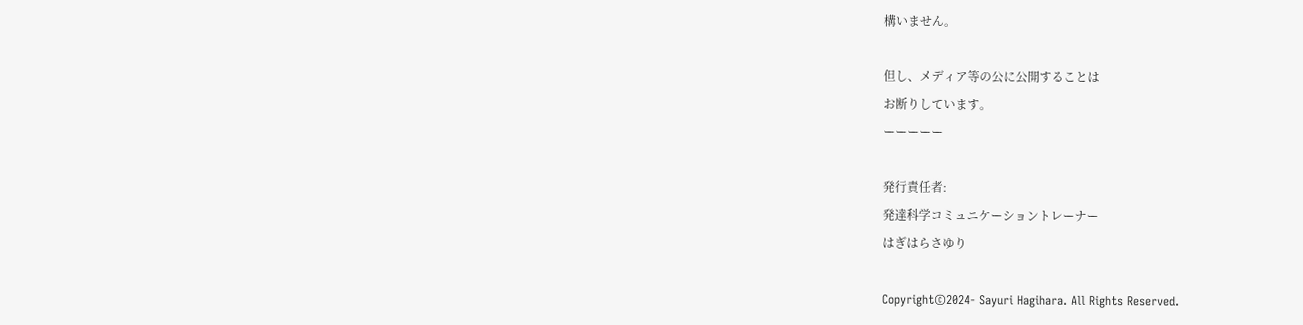構いません。

但し、メディア等の公に公開することは
お断りしています。
ーーーーー

発行責任者:
発達科学コミュニケーショントレーナー
はぎはらさゆり

Copyright©2024- Sayuri Hagihara. All Rights Reserved.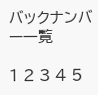バックナンバー一覧

1 2 3 4 5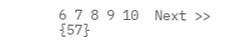6 7 8 9 10  Next >> {57}